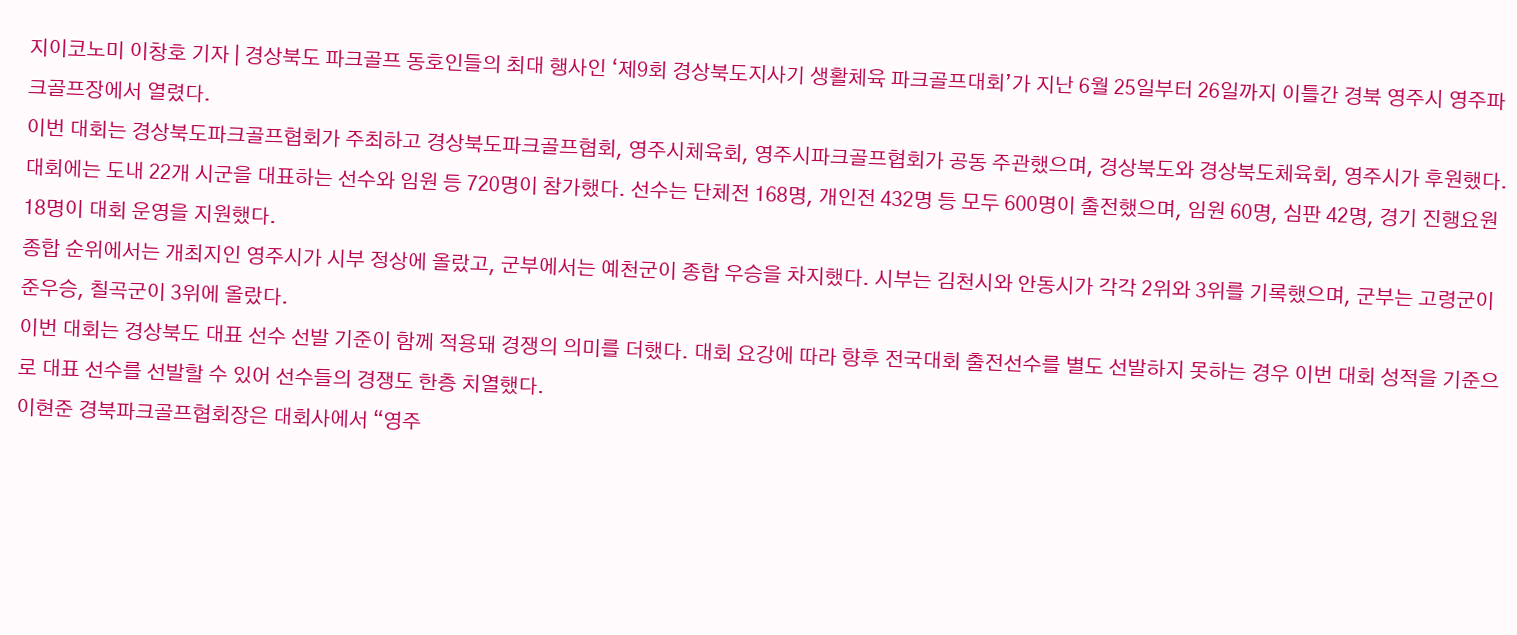지이코노미 이창호 기자 | 경상북도 파크골프 동호인들의 최대 행사인 ‘제9회 경상북도지사기 생활체육 파크골프대회’가 지난 6월 25일부터 26일까지 이틀간 경북 영주시 영주파크골프장에서 열렸다.
이번 대회는 경상북도파크골프협회가 주최하고 경상북도파크골프협회, 영주시체육회, 영주시파크골프협회가 공동 주관했으며, 경상북도와 경상북도체육회, 영주시가 후원했다.
대회에는 도내 22개 시군을 대표하는 선수와 임원 등 720명이 참가했다. 선수는 단체전 168명, 개인전 432명 등 모두 600명이 출전했으며, 임원 60명, 심판 42명, 경기 진행요원 18명이 대회 운영을 지원했다.
종합 순위에서는 개최지인 영주시가 시부 정상에 올랐고, 군부에서는 예천군이 종합 우승을 차지했다. 시부는 김천시와 안동시가 각각 2위와 3위를 기록했으며, 군부는 고령군이 준우승, 칠곡군이 3위에 올랐다.
이번 대회는 경상북도 대표 선수 선발 기준이 함께 적용돼 경쟁의 의미를 더했다. 대회 요강에 따라 향후 전국대회 출전선수를 별도 선발하지 못하는 경우 이번 대회 성적을 기준으로 대표 선수를 선발할 수 있어 선수들의 경쟁도 한층 치열했다.
이현준 경북파크골프협회장은 대회사에서 “영주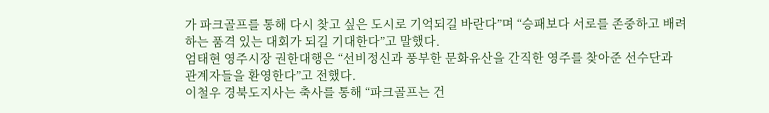가 파크골프를 통해 다시 찾고 싶은 도시로 기억되길 바란다”며 “승패보다 서로를 존중하고 배려하는 품격 있는 대회가 되길 기대한다”고 말했다.
엄태현 영주시장 권한대행은 “선비정신과 풍부한 문화유산을 간직한 영주를 찾아준 선수단과 관계자들을 환영한다”고 전했다.
이철우 경북도지사는 축사를 통해 “파크골프는 건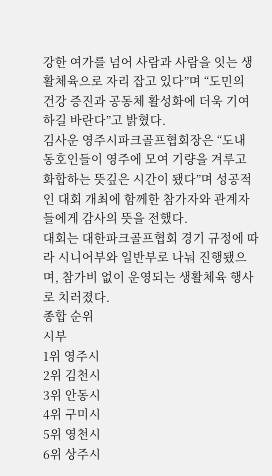강한 여가를 넘어 사람과 사람을 잇는 생활체육으로 자리 잡고 있다”며 “도민의 건강 증진과 공동체 활성화에 더욱 기여하길 바란다”고 밝혔다.
김사운 영주시파크골프협회장은 “도내 동호인들이 영주에 모여 기량을 겨루고 화합하는 뜻깊은 시간이 됐다”며 성공적인 대회 개최에 함께한 참가자와 관계자들에게 감사의 뜻을 전했다.
대회는 대한파크골프협회 경기 규정에 따라 시니어부와 일반부로 나눠 진행됐으며, 참가비 없이 운영되는 생활체육 행사로 치러졌다.
종합 순위
시부
1위 영주시
2위 김천시
3위 안동시
4위 구미시
5위 영천시
6위 상주시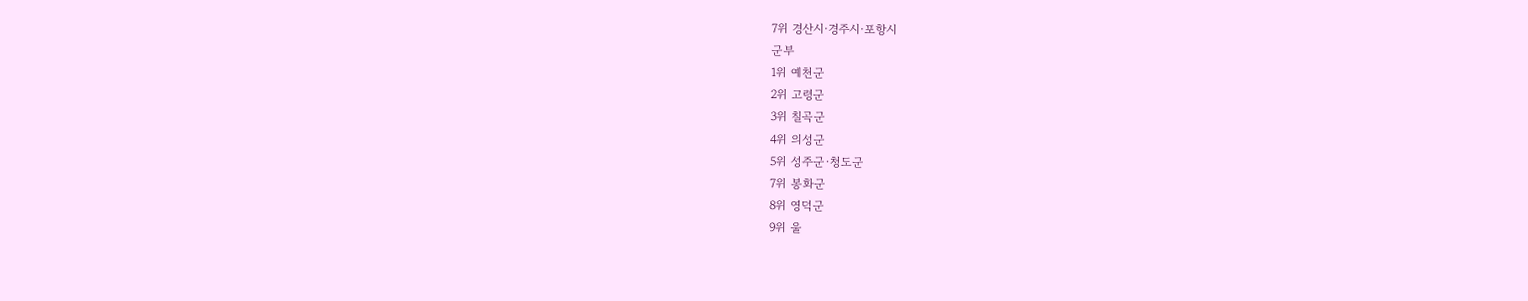7위 경산시·경주시·포항시
군부
1위 예천군
2위 고령군
3위 칠곡군
4위 의성군
5위 성주군·청도군
7위 봉화군
8위 영덕군
9위 울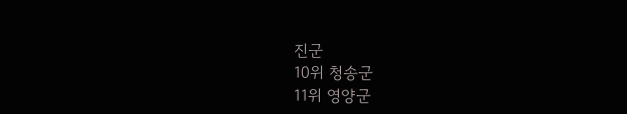진군
10위 청송군
11위 영양군